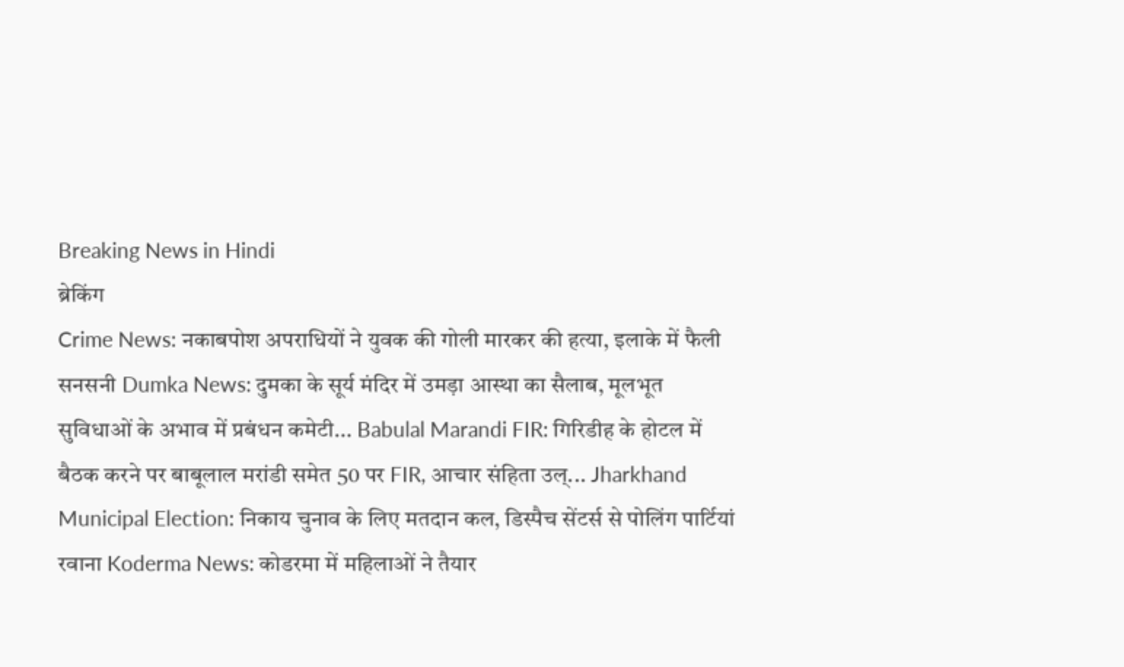Breaking News in Hindi
ब्रेकिंग
Crime News: नकाबपोश अपराधियों ने युवक की गोली मारकर की हत्या, इलाके में फैली सनसनी Dumka News: दुमका के सूर्य मंदिर में उमड़ा आस्था का सैलाब, मूलभूत सुविधाओं के अभाव में प्रबंधन कमेटी... Babulal Marandi FIR: गिरिडीह के होटल में बैठक करने पर बाबूलाल मरांडी समेत 50 पर FIR, आचार संहिता उल्... Jharkhand Municipal Election: निकाय चुनाव के लिए मतदान कल, डिस्पैच सेंटर्स से पोलिंग पार्टियां रवाना Koderma News: कोडरमा में महिलाओं ने तैयार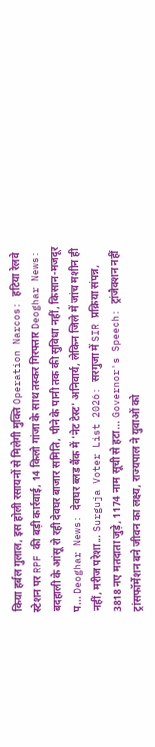किया हर्बल गुलाल, इस होली रसायनों से मिलेगी मुक्ति Operation Narcos: हटिया रेलवे स्टेशन पर RPF की बड़ी कार्रवाई, 14 किलो गांजा के साथ तस्कर गिरफ्तार Deoghar News: बदहाली के आंसू रो रही देवघर बाजार समिति, पीने के पानी तक की सुविधा नहीं, किसान-मजदूर प... Deoghar News: देवघर ब्लड बैंक में 'नेट टेस्ट' अनिवार्य, लेकिन जिले में जांच मशीन ही नहीं, मरीज परेशा... Surguja Voter List 2026: सरगुजा में SIR प्रक्रिया संपन्न, 3818 नए मतदाता जुड़े, 1174 नाम सूची से हटा... Governor's Speech: ट्रांजैक्शन नहीं ट्रांसफॉर्मेशन बने जीवन का लक्ष्य, राज्यपाल ने युवाओं को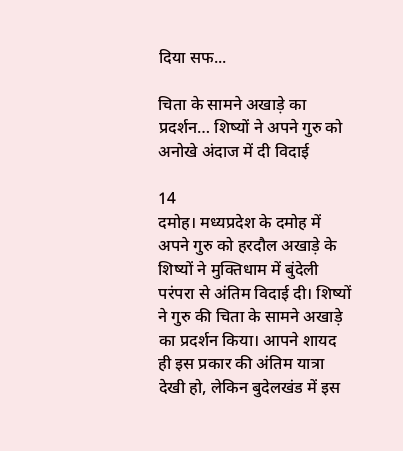दिया सफ...

चिता के सामने अखाड़े का प्रदर्शन… शिष्‍यों ने अपने गुरु को अनोखे अंदाज में दी विदाई

14
दमोह। मध्यप्रदेश के दमोह में अपने गुरु को हरदौल अखाड़े के शिष्यों ने मुक्तिधाम में बुंदेली परंपरा से अंतिम विदाई दी। श‍िष्‍यों ने गुरु की चिता के सामने अखाड़े का प्रदर्शन किया। आपने शायद ही इस प्रकार की अंतिम यात्रा देखी हो, लेकिन बुदेलखंड में इस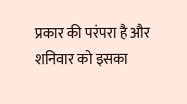प्रकार की परंपरा है और शनिवार को इसका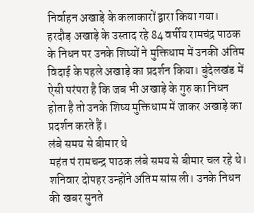निर्वाहन अखाड़े के कलाकारों द्वारा किया गया।
हरदौड़ अखाड़े के उस्ताद रहे 84 वर्षीय रामचंद्र पाठक के निधन पर उनके शिष्यों ने मुक्तिधाम में उनकी अंतिम विदाई के पहले अखाड़े का प्रदर्शन किया। बुंदेलखंड में ऐसी परंपरा है कि जब भी अखाड़े के गुरु का निधन होता है तो उनके शिष्य मुक्तिधाम में जाकर अखाड़े का प्रदर्शन करते हैं।
लंबे समय से बीमार थे
महंत पं रामचन्द्र पाठक लंबे समय से बीमार चल रहे थे। शनिवार दोपहर उन्होंने अंतिम सांस ली। उनके निधन की खबर सुनते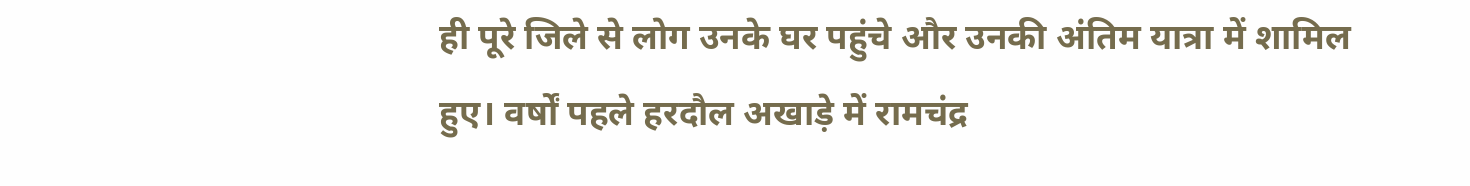ही पूरे जिले से लोग उनके घर पहुंचे और उनकी अंतिम यात्रा में शामिल हुए। वर्षों पहले हरदौल अखाड़े में रामचंद्र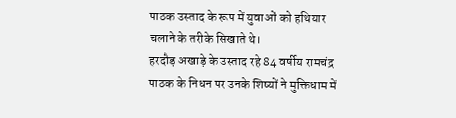पाठक उस्ताद के रूप में युवाओं को हथियार चलाने के तरीके सिखाते थे।
हरदौड़ अखाड़े के उस्ताद रहे 84 वर्षीय रामचंद्र पाठक के निधन पर उनके शिष्यों ने मुक्तिधाम में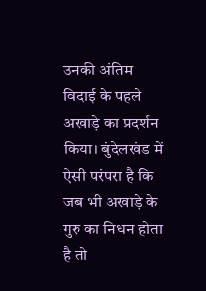उनकी अंतिम विदाई के पहले अखाड़े का प्रदर्शन किया। बुंदेलखंड में ऐसी परंपरा है कि जब भी अखाड़े के गुरु का निधन होता है तो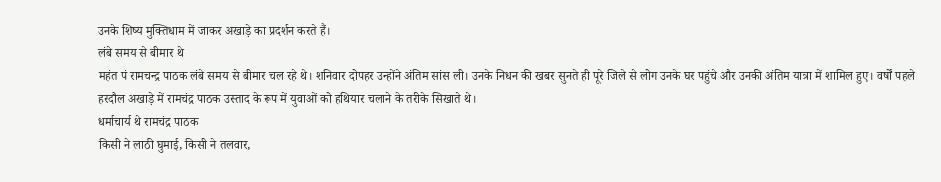उनके शिष्य मुक्तिधाम में जाकर अखाड़े का प्रदर्शन करते हैं।
लंबे समय से बीमार थे
महंत पं रामचन्द्र पाठक लंबे समय से बीमार चल रहे थे। शनिवार दोपहर उन्होंने अंतिम सांस ली। उनके निधन की खबर सुनते ही पूरे जिले से लोग उनके घर पहुंचे और उनकी अंतिम यात्रा में शामिल हुए। वर्षों पहले हरदौल अखाड़े में रामचंद्र पाठक उस्ताद के रूप में युवाओं को हथियार चलाने के तरीके सिखाते थे।
धर्माचार्य थे रामचंद्र पाठक
किसी ने लाठी घुमाई, किसी ने तलवार,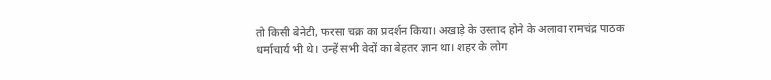तो किसी बेनेटी, फरसा चक्र का प्रदर्शन किया। अखाड़े के उस्ताद होने के अलावा रामचंद्र पाठक धर्माचार्य भी थे। उन्हें सभी वेदों का बेहतर ज्ञान था। शहर के लोग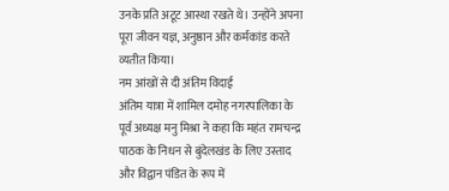उनके प्रति अटूट आस्था रखते थे। उन्होंने अपना पूरा जीवन यज्ञ, अनुष्ठान और कर्मकांड करते व्यतीत किया।
नम आंखों से दी अंतिम विदाई
अंतिम यात्रा में शामिल दमोह नगरपालिका के पूर्व अध्यक्ष मनु मिश्रा ने कहा कि महंत रामचन्द्र पाठक के निधन से बुंदेलखंड के लिए उस्ताद और विद्वान पंडित के रूप में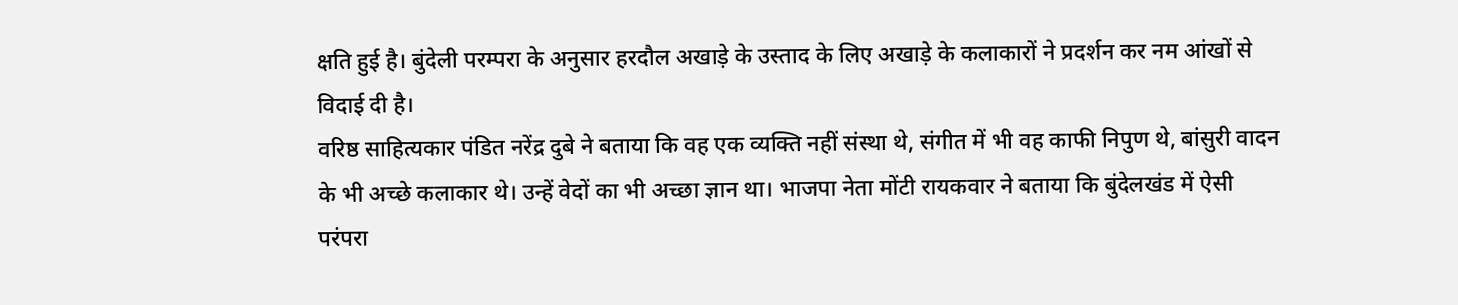क्षति हुई है। बुंदेली परम्परा के अनुसार हरदौल अखाड़े के उस्ताद के लिए अखाड़े के कलाकारों ने प्रदर्शन कर नम आंखों से विदाई दी है।
वरिष्ठ साहित्यकार पंडित नरेंद्र दुबे ने बताया कि वह एक व्यक्ति नहीं संस्था थे, संगीत में भी वह काफी निपुण थे, बांसुरी वादन के भी अच्‍छे कलाकार थे। उन्हें वेदों का भी अच्छा ज्ञान था। भाजपा नेता मोंटी रायकवार ने बताया कि बुंदेलखंड में ऐसी परंपरा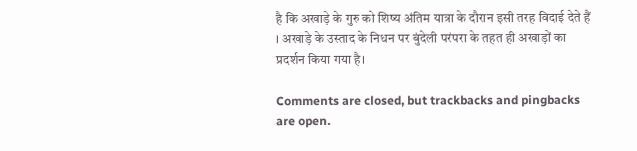है कि अखाड़े के गुरु को शिष्य अंतिम यात्रा के दौरान इसी तरह विदाई देते हैं । अखाड़े के उस्ताद के निधन पर बुंदेली परंपरा के तहत ही अखाड़ों का प्रदर्शन किया गया है।

Comments are closed, but trackbacks and pingbacks are open.